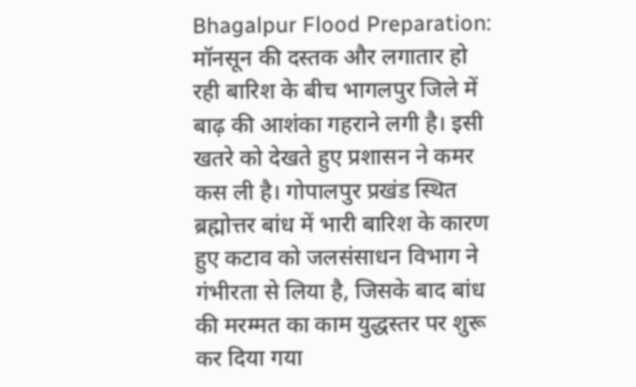Bhagalpur Flood Preparation: मॉनसून की दस्तक और लगातार हो रही बारिश के बीच भागलपुर जिले में बाढ़ की आशंका गहराने लगी है। इसी खतरे को देखते हुए प्रशासन ने कमर कस ली है। गोपालपुर प्रखंड स्थित ब्रह्मोत्तर बांध में भारी बारिश के कारण हुए कटाव को जलसंसाधन विभाग ने गंभीरता से लिया है, जिसके बाद बांध की मरम्मत का काम युद्धस्तर पर शुरू कर दिया गया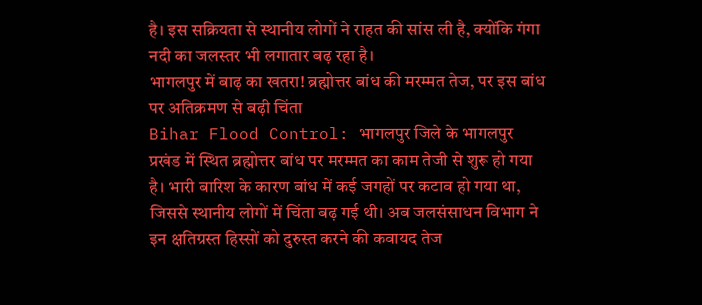है। इस सक्रियता से स्थानीय लोगों ने राहत की सांस ली है, क्योंकि गंगा नदी का जलस्तर भी लगातार बढ़ रहा है।
भागलपुर में बाढ़ का खतरा! ब्रह्मोत्तर बांध की मरम्मत तेज, पर इस बांध पर अतिक्रमण से बढ़ी चिंता
Bihar Flood Control: भागलपुर जिले के भागलपुर प्रखंड में स्थित ब्रह्मोत्तर बांध पर मरम्मत का काम तेजी से शुरू हो गया है। भारी बारिश के कारण बांध में कई जगहों पर कटाव हो गया था, जिससे स्थानीय लोगों में चिंता बढ़ गई थी। अब जलसंसाधन विभाग ने इन क्षतिग्रस्त हिस्सों को दुरुस्त करने की कवायद तेज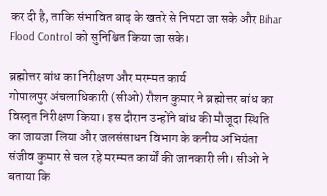कर दी है, ताकि संभावित बाढ़ के खतरे से निपटा जा सके और Bihar Flood Control को सुनिश्चित किया जा सके।

ब्रह्मोत्तर बांध का निरीक्षण और मरम्मत कार्य
गोपालपुर अंचलाधिकारी (सीओ) रौशन कुमार ने ब्रह्मोत्तर बांध का विस्तृत निरीक्षण किया। इस दौरान उन्होंने बांध की मौजूदा स्थिति का जायजा लिया और जलसंसाधन विभाग के कनीय अभियंता संजीव कुमार से चल रहे मरम्मत कार्यों की जानकारी ली। सीओ ने बताया कि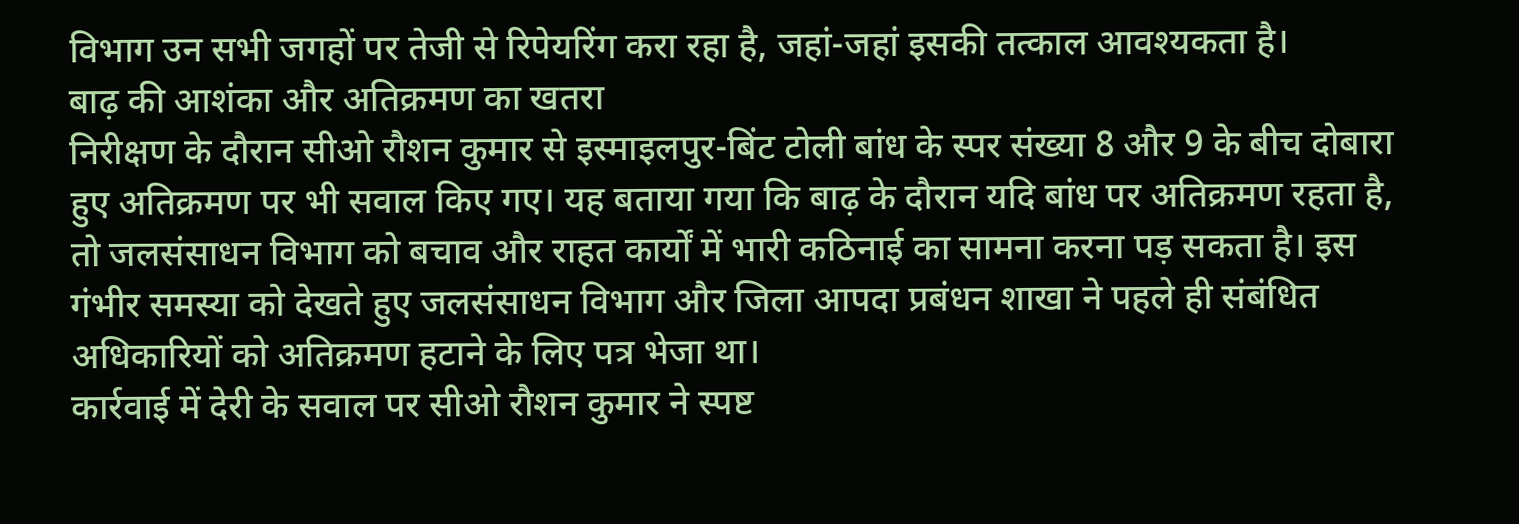विभाग उन सभी जगहों पर तेजी से रिपेयरिंग करा रहा है, जहां-जहां इसकी तत्काल आवश्यकता है।
बाढ़ की आशंका और अतिक्रमण का खतरा
निरीक्षण के दौरान सीओ रौशन कुमार से इस्माइलपुर-बिंट टोली बांध के स्पर संख्या 8 और 9 के बीच दोबारा हुए अतिक्रमण पर भी सवाल किए गए। यह बताया गया कि बाढ़ के दौरान यदि बांध पर अतिक्रमण रहता है, तो जलसंसाधन विभाग को बचाव और राहत कार्यों में भारी कठिनाई का सामना करना पड़ सकता है। इस गंभीर समस्या को देखते हुए जलसंसाधन विभाग और जिला आपदा प्रबंधन शाखा ने पहले ही संबंधित अधिकारियों को अतिक्रमण हटाने के लिए पत्र भेजा था।
कार्रवाई में देरी के सवाल पर सीओ रौशन कुमार ने स्पष्ट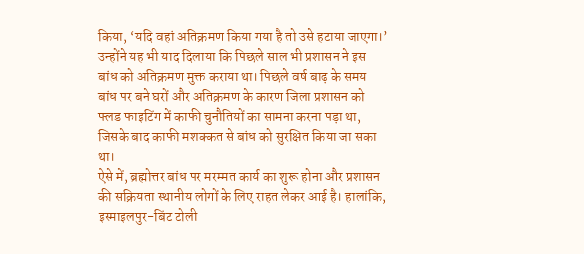किया, ‘यदि वहां अतिक्रमण किया गया है तो उसे हटाया जाएगा।’
उन्होंने यह भी याद दिलाया कि पिछले साल भी प्रशासन ने इस बांध को अतिक्रमण मुक्त कराया था। पिछले वर्ष बाढ़ के समय बांध पर बने घरों और अतिक्रमण के कारण जिला प्रशासन को फ्लड फाइटिंग में काफी चुनौतियों का सामना करना पड़ा था, जिसके बाद काफी मशक्कत से बांध को सुरक्षित किया जा सका था।
ऐसे में, ब्रह्मोत्तर बांध पर मरम्मत कार्य का शुरू होना और प्रशासन की सक्रियता स्थानीय लोगों के लिए राहत लेकर आई है। हालांकि, इस्माइलपुर-बिंट टोली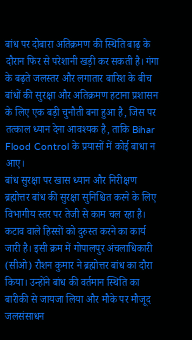बांध पर दोबारा अतिक्रमण की स्थिति बाढ़ के दौरान फिर से परेशानी खड़ी कर सकती है। गंगा के बढ़ते जलस्तर और लगातार बारिश के बीच बांधों की सुरक्षा और अतिक्रमण हटाना प्रशासन के लिए एक बड़ी चुनौती बना हुआ है, जिस पर तत्काल ध्यान देना आवश्यक है, ताकि Bihar Flood Control के प्रयासों में कोई बाधा न आए।
बांध सुरक्षा पर खास ध्यान और निरीक्षण
ब्रह्मोत्तर बांध की सुरक्षा सुनिश्चित करने के लिए विभागीय स्तर पर तेजी से काम चल रहा है। कटाव वाले हिस्सों को दुरुस्त करने का कार्य जारी है। इसी क्रम में गोपालपुर अंचलाधिकारी (सीओ) रौशन कुमार ने ब्रह्मोत्तर बांध का दौरा किया। उन्होंने बांध की वर्तमान स्थिति का बारीकी से जायजा लिया और मौके पर मौजूद जलसंसाधन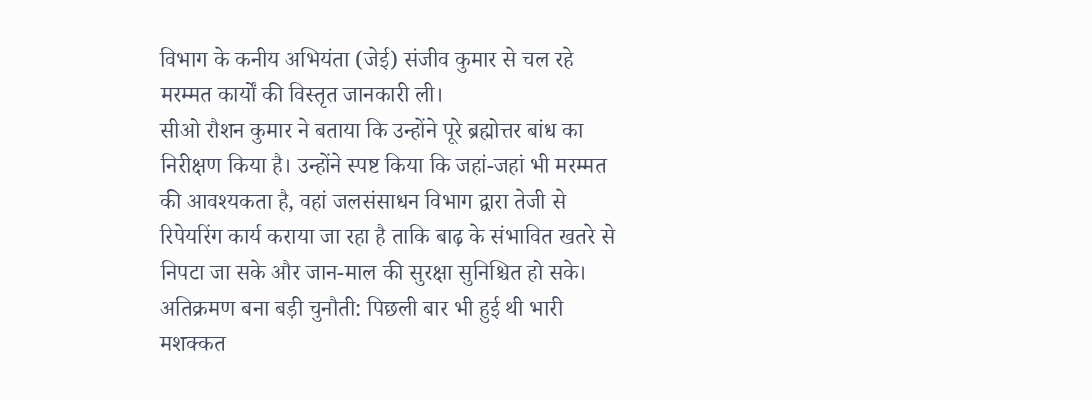विभाग के कनीय अभियंता (जेई) संजीव कुमार से चल रहे मरम्मत कार्यों की विस्तृत जानकारी ली।
सीओ रौशन कुमार ने बताया कि उन्होंने पूरे ब्रह्मोत्तर बांध का निरीक्षण किया है। उन्होंने स्पष्ट किया कि जहां-जहां भी मरम्मत की आवश्यकता है, वहां जलसंसाधन विभाग द्वारा तेजी से रिपेयरिंग कार्य कराया जा रहा है ताकि बाढ़ के संभावित खतरे से निपटा जा सके और जान-माल की सुरक्षा सुनिश्चित हो सके।
अतिक्रमण बना बड़ी चुनौती: पिछली बार भी हुई थी भारी मशक्कत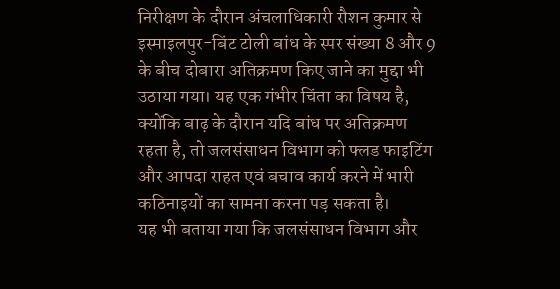निरीक्षण के दौरान अंचलाधिकारी रौशन कुमार से इस्माइलपुर-बिंट टोली बांध के स्पर संख्या 8 और 9 के बीच दोबारा अतिक्रमण किए जाने का मुद्दा भी उठाया गया। यह एक गंभीर चिंता का विषय है, क्योंकि बाढ़ के दौरान यदि बांध पर अतिक्रमण रहता है, तो जलसंसाधन विभाग को फ्लड फाइटिंग और आपदा राहत एवं बचाव कार्य करने में भारी कठिनाइयों का सामना करना पड़ सकता है।
यह भी बताया गया कि जलसंसाधन विभाग और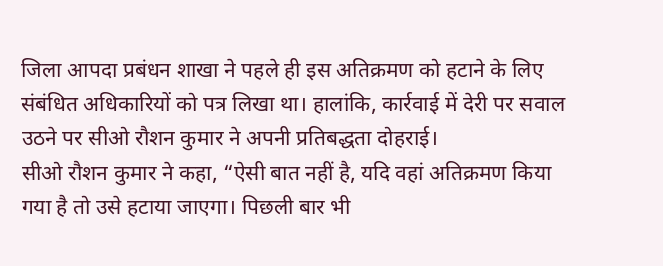जिला आपदा प्रबंधन शाखा ने पहले ही इस अतिक्रमण को हटाने के लिए संबंधित अधिकारियों को पत्र लिखा था। हालांकि, कार्रवाई में देरी पर सवाल उठने पर सीओ रौशन कुमार ने अपनी प्रतिबद्धता दोहराई।
सीओ रौशन कुमार ने कहा, “ऐसी बात नहीं है, यदि वहां अतिक्रमण किया गया है तो उसे हटाया जाएगा। पिछली बार भी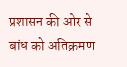प्रशासन की ओर से बांध को अतिक्रमण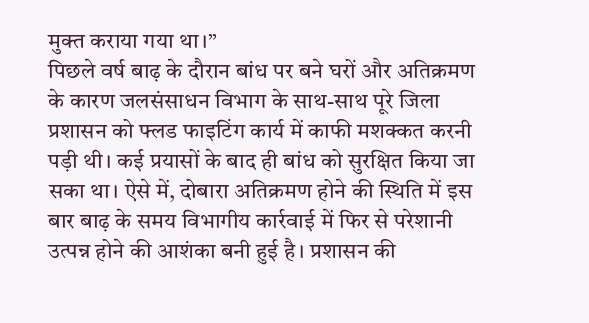मुक्त कराया गया था।”
पिछले वर्ष बाढ़ के दौरान बांध पर बने घरों और अतिक्रमण के कारण जलसंसाधन विभाग के साथ-साथ पूरे जिला प्रशासन को फ्लड फाइटिंग कार्य में काफी मशक्कत करनी पड़ी थी। कई प्रयासों के बाद ही बांध को सुरक्षित किया जा सका था। ऐसे में, दोबारा अतिक्रमण होने की स्थिति में इस बार बाढ़ के समय विभागीय कार्रवाई में फिर से परेशानी उत्पन्न होने की आशंका बनी हुई है। प्रशासन की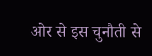ओर से इस चुनौती से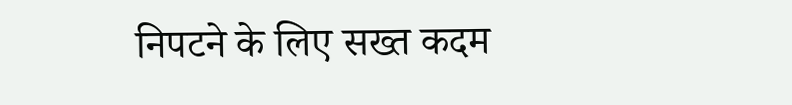निपटने के लिए सख्त कदम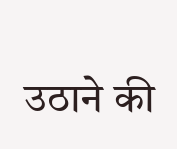उठाने की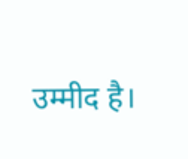उम्मीद है।